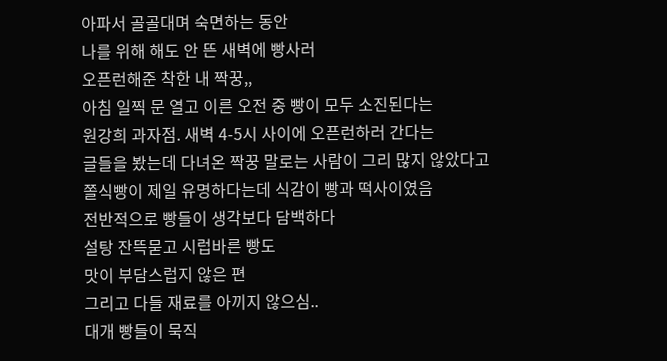아파서 골골대며 숙면하는 동안
나를 위해 해도 안 뜬 새벽에 빵사러
오픈런해준 착한 내 짝꿍,,
아침 일찍 문 열고 이른 오전 중 빵이 모두 소진된다는
원강희 과자점. 새벽 4-5시 사이에 오픈런하러 간다는
글들을 봤는데 다녀온 짝꿍 말로는 사람이 그리 많지 않았다고
쫄식빵이 제일 유명하다는데 식감이 빵과 떡사이였음
전반적으로 빵들이 생각보다 담백하다
설탕 잔뜩묻고 시럽바른 빵도
맛이 부담스럽지 않은 편
그리고 다들 재료를 아끼지 않으심..
대개 빵들이 묵직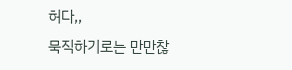허다,,
묵직하기로는 만만찮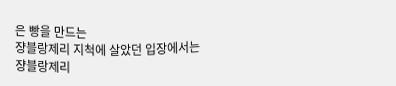은 빵을 만드는
쟝블랑제리 지척에 살았던 입장에서는
쟝블랑제리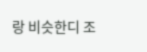랑 비슷한디 조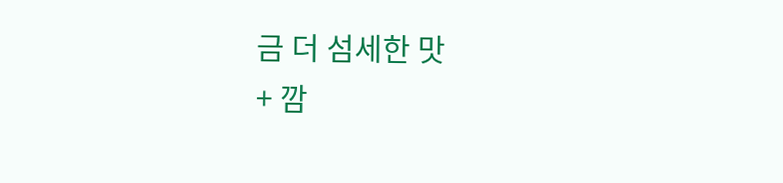금 더 섬세한 맛
+ 깜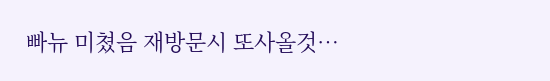빠뉴 미쳤음 재방문시 또사올것…